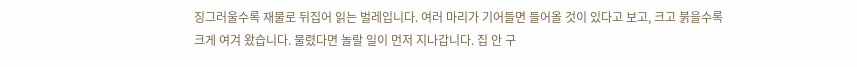징그러울수록 재물로 뒤집어 읽는 벌레입니다. 여러 마리가 기어들면 들어올 것이 있다고 보고, 크고 붉을수록 크게 여겨 왔습니다. 물렸다면 놀랄 일이 먼저 지나갑니다. 집 안 구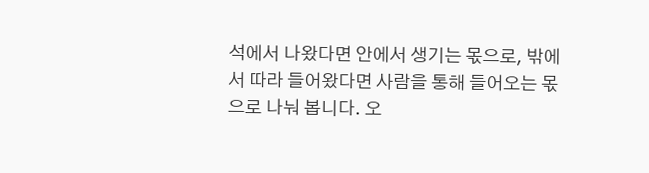석에서 나왔다면 안에서 생기는 몫으로, 밖에서 따라 들어왔다면 사람을 통해 들어오는 몫으로 나눠 봅니다. 오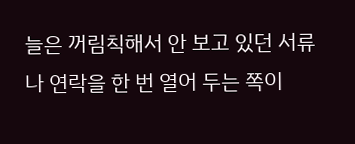늘은 꺼림칙해서 안 보고 있던 서류나 연락을 한 번 열어 두는 쪽이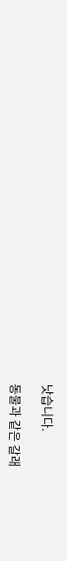낫습니다.

동물과 같은 갈래